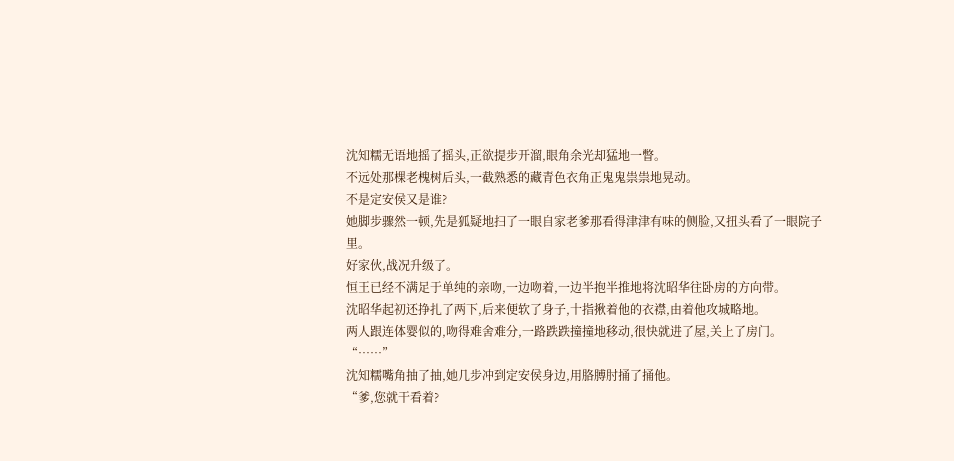沈知糯无语地摇了摇头,正欲提步开溜,眼角余光却猛地一瞥。
不远处那棵老槐树后头,一截熟悉的藏青色衣角正鬼鬼祟祟地晃动。
不是定安侯又是谁?
她脚步骤然一顿,先是狐疑地扫了一眼自家老爹那看得津津有味的侧脸,又扭头看了一眼院子里。
好家伙,战况升级了。
恒王已经不满足于单纯的亲吻,一边吻着,一边半抱半推地将沈昭华往卧房的方向带。
沈昭华起初还挣扎了两下,后来便软了身子,十指揪着他的衣襟,由着他攻城略地。
两人跟连体婴似的,吻得难舍难分,一路跌跌撞撞地移动,很快就进了屋,关上了房门。
“……”
沈知糯嘴角抽了抽,她几步冲到定安侯身边,用胳膊肘捅了捅他。
“爹,您就干看着?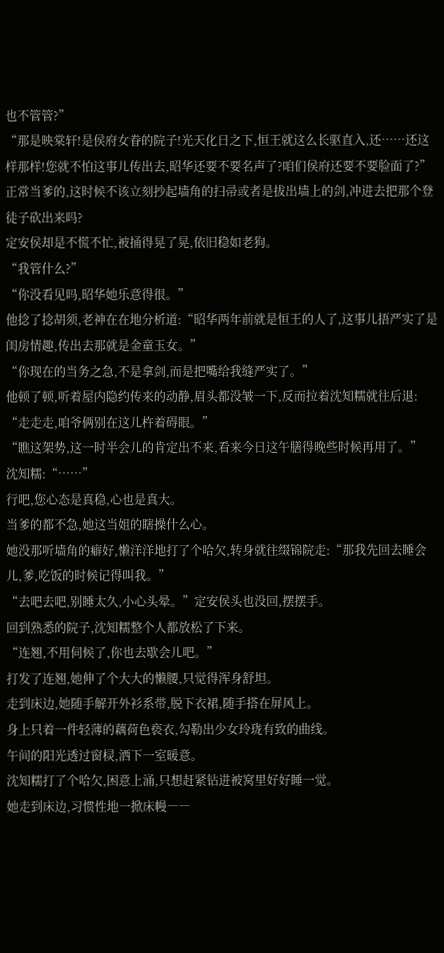也不管管?”
“那是映棠轩!是侯府女眷的院子!光天化日之下,恒王就这么长驱直入,还……还这样那样!您就不怕这事儿传出去,昭华还要不要名声了?咱们侯府还要不要脸面了?”
正常当爹的,这时候不该立刻抄起墙角的扫帚或者是拔出墙上的剑,冲进去把那个登徒子砍出来吗?
定安侯却是不慌不忙,被捅得晃了晃,依旧稳如老狗。
“我管什么?”
“你没看见吗,昭华她乐意得很。”
他捻了捻胡须,老神在在地分析道:“昭华两年前就是恒王的人了,这事儿捂严实了是闺房情趣,传出去那就是金童玉女。”
“你现在的当务之急,不是拿剑,而是把嘴给我缝严实了。”
他顿了顿,听着屋内隐约传来的动静,眉头都没皱一下,反而拉着沈知糯就往后退:
“走走走,咱爷俩别在这儿杵着碍眼。”
“瞧这架势,这一时半会儿的肯定出不来,看来今日这午膳得晚些时候再用了。”
沈知糯:“……”
行吧,您心态是真稳,心也是真大。
当爹的都不急,她这当姐的瞎操什么心。
她没那听墙角的癖好,懒洋洋地打了个哈欠,转身就往缀锦院走:“那我先回去睡会儿,爹,吃饭的时候记得叫我。”
“去吧去吧,别睡太久,小心头晕。”定安侯头也没回,摆摆手。
回到熟悉的院子,沈知糯整个人都放松了下来。
“连翘,不用伺候了,你也去歇会儿吧。”
打发了连翘,她伸了个大大的懒腰,只觉得浑身舒坦。
走到床边,她随手解开外衫系带,脱下衣裙,随手搭在屏风上。
身上只着一件轻薄的藕荷色亵衣,勾勒出少女玲珑有致的曲线。
午间的阳光透过窗棂,洒下一室暖意。
沈知糯打了个哈欠,困意上涌,只想赶紧钻进被窝里好好睡一觉。
她走到床边,习惯性地一掀床幔――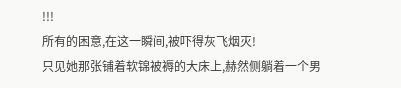!!!
所有的困意,在这一瞬间,被吓得灰飞烟灭!
只见她那张铺着软锦被褥的大床上,赫然侧躺着一个男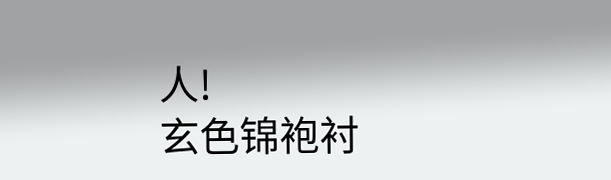人!
玄色锦袍衬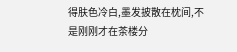得肤色冷白,墨发披散在枕间,不是刚刚才在茶楼分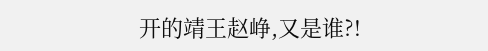开的靖王赵峥,又是谁?!